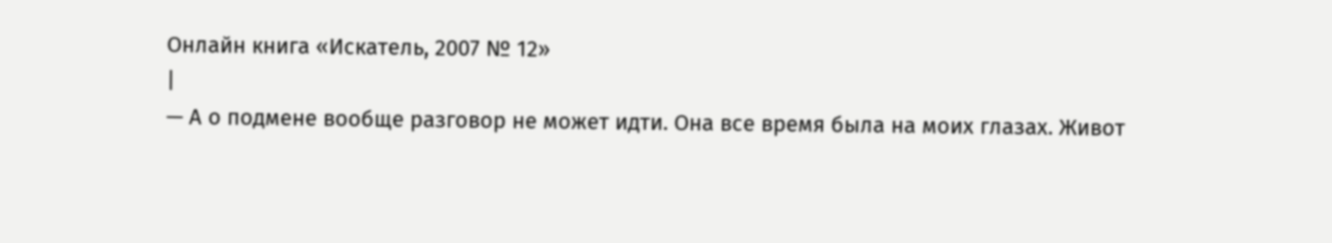Онлайн книга «Искатель, 2007 № 12»
|
— А о подмене вообще разговор не может идти. Она все время была на моих глазах. Живот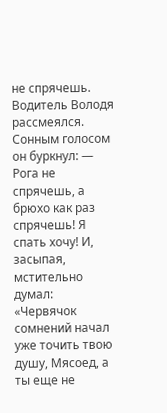не спрячешь. Водитель Володя рассмеялся. Сонным голосом он буркнул: — Рога не спрячешь, а брюхо как раз спрячешь! Я спать хочу! И, засыпая, мстительно думал: «Червячок сомнений начал уже точить твою душу, Мясоед, а ты еще не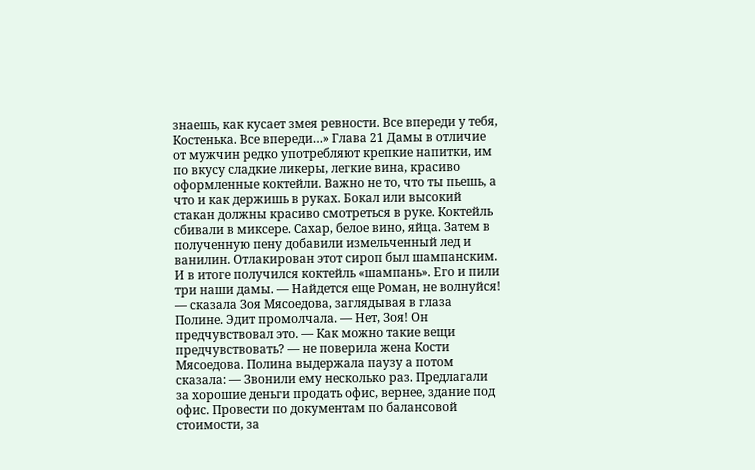знаешь, как кусает змея ревности. Все впереди у тебя, Костенька. Все впереди…» Глава 21 Дамы в отличие от мужчин редко употребляют крепкие напитки, им по вкусу сладкие ликеры, легкие вина, красиво оформленные коктейли. Важно не то, что ты пьешь, а что и как держишь в руках. Бокал или высокий стакан должны красиво смотреться в руке. Коктейль сбивали в миксере. Сахар, белое вино, яйца. Затем в полученную пену добавили измельченный лед и ванилин. Отлакирован этот сироп был шампанским. И в итоге получился коктейль «шампань». Его и пили три наши дамы. — Найдется еще Роман, не волнуйся! — сказала Зоя Мясоедова, заглядывая в глаза Полине. Эдит промолчала. — Нет, Зоя! Он предчувствовал это. — Как можно такие вещи предчувствовать? — не поверила жена Кости Мясоедова. Полина выдержала паузу а потом сказала: — Звонили ему несколько раз. Предлагали за хорошие деньги продать офис, вернее, здание под офис. Провести по документам по балансовой стоимости, за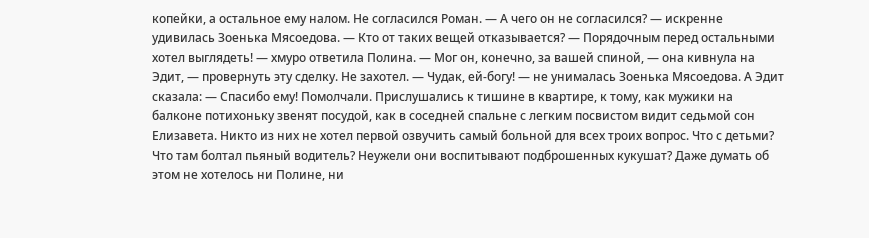копейки, а остальное ему налом. Не согласился Роман. — А чего он не согласился? — искренне удивилась Зоенька Мясоедова. — Кто от таких вещей отказывается? — Порядочным перед остальными хотел выглядеть! — хмуро ответила Полина. — Мог он, конечно, за вашей спиной, — она кивнула на Эдит, — провернуть эту сделку. Не захотел. — Чудак, ей-богу! — не унималась Зоенька Мясоедова. А Эдит сказала: — Спасибо ему! Помолчали. Прислушались к тишине в квартире, к тому, как мужики на балконе потихоньку звенят посудой, как в соседней спальне с легким посвистом видит седьмой сон Елизавета. Никто из них не хотел первой озвучить самый больной для всех троих вопрос. Что с детьми? Что там болтал пьяный водитель? Неужели они воспитывают подброшенных кукушат? Даже думать об этом не хотелось ни Полине, ни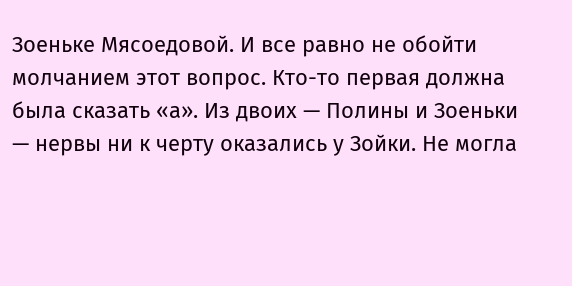Зоеньке Мясоедовой. И все равно не обойти молчанием этот вопрос. Кто-то первая должна была сказать «а». Из двоих — Полины и Зоеньки — нервы ни к черту оказались у Зойки. Не могла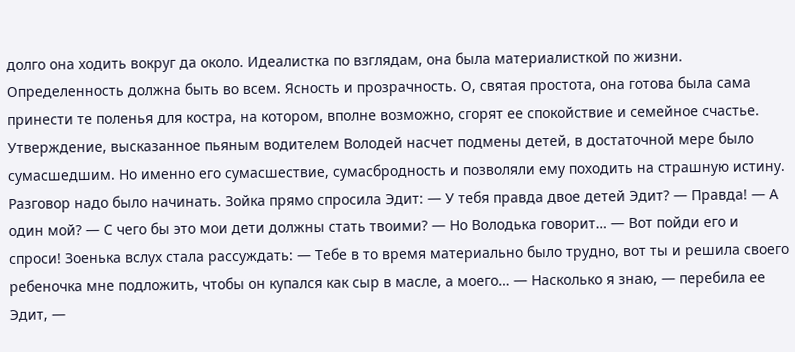долго она ходить вокруг да около. Идеалистка по взглядам, она была материалисткой по жизни. Определенность должна быть во всем. Ясность и прозрачность. О, святая простота, она готова была сама принести те поленья для костра, на котором, вполне возможно, сгорят ее спокойствие и семейное счастье. Утверждение, высказанное пьяным водителем Володей насчет подмены детей, в достаточной мере было сумасшедшим. Но именно его сумасшествие, сумасбродность и позволяли ему походить на страшную истину. Разговор надо было начинать. Зойка прямо спросила Эдит: — У тебя правда двое детей Эдит? — Правда! — А один мой? — С чего бы это мои дети должны стать твоими? — Но Володька говорит… — Вот пойди его и спроси! Зоенька вслух стала рассуждать: — Тебе в то время материально было трудно, вот ты и решила своего ребеночка мне подложить, чтобы он купался как сыр в масле, а моего… — Насколько я знаю, — перебила ее Эдит, —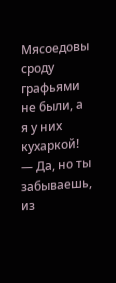Мясоедовы сроду графьями не были, а я у них кухаркой! — Да, но ты забываешь, из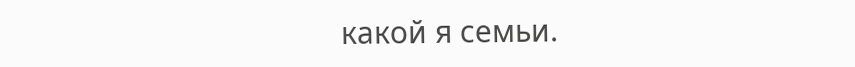какой я семьи.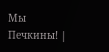Мы Печкины! |